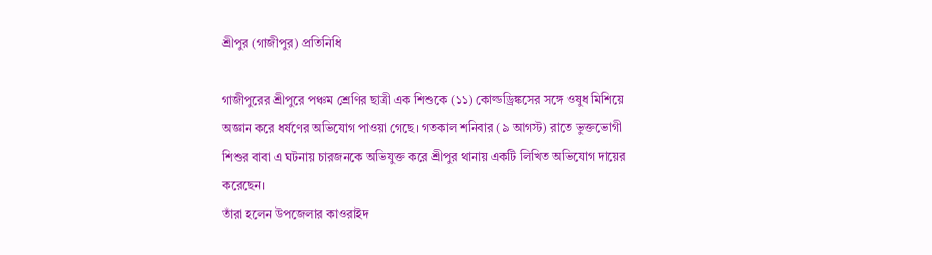শ্রীপুর (গাজীপুর) প্রতিনিধি

গাজীপুরের শ্রীপুরে পঞ্চম শ্রেণির ছাত্রী এক শিশুকে (১১) কোল্ডড্রিঙ্কসের সঙ্গে ওষুধ মিশিয়ে অজ্ঞান করে ধর্ষণের অভিযোগ পাওয়া গেছে। গতকাল শনিবার (৯ আগস্ট) রাতে ভুক্তভোগী শিশুর বাবা এ ঘটনায় চারজনকে অভিযুক্ত করে শ্রীপুর থানায় একটি লিখিত অভিযোগ দায়ের করেছেন।
তাঁরা হলেন উপজেলার কাওরাইদ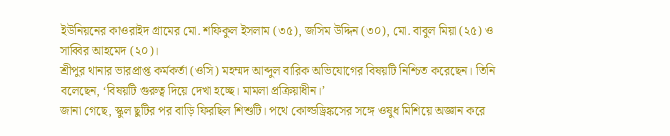ইউনিয়নের কাওরাইদ গ্রামের মো. শফিকুল ইসলাম (৩৫), জসিম উদ্দিন (৩০), মো. বাবুল মিয়া (২৫) ও সাব্বির আহমেদ (২০)।
শ্রীপুর থানার ভারপ্রাপ্ত কর্মকর্তা (ওসি) মহম্মদ আব্দুল বারিক অভিযোগের বিষয়টি নিশ্চিত করেছেন। তিনি বলেছেন, ‘বিষয়টি গুরুত্ব দিয়ে দেখা হচ্ছে। মামলা প্রক্রিয়াধীন।’
জানা গেছে, স্কুল ছুটির পর বাড়ি ফিরছিল শিশুটি। পথে কোল্ডড্রিঙ্কসের সঙ্গে ওষুধ মিশিয়ে অজ্ঞান করে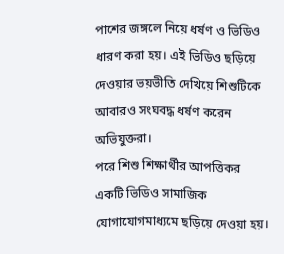পাশের জঙ্গলে নিয়ে ধর্ষণ ও ভিডিও ধারণ করা হয়। এই ভিডিও ছড়িয়ে দেওয়ার ভয়ভীতি দেখিয়ে শিশুটিকে আবারও সংঘবদ্ধ ধর্ষণ করেন অভিযুক্তরা।
পরে শিশু শিক্ষার্থীর আপত্তিকর একটি ভিডিও সামাজিক যোগাযোগমাধ্যমে ছড়িয়ে দেওয়া হয়।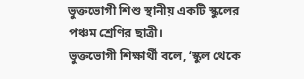ভুক্তভোগী শিশু স্থানীয় একটি স্কুলের পঞ্চম শ্রেণির ছাত্রী।
ভুক্তভোগী শিক্ষার্থী বলে, ‘স্কুল থেকে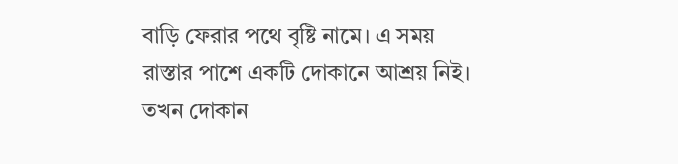বাড়ি ফেরার পথে বৃষ্টি নামে। এ সময় রাস্তার পাশে একটি দোকানে আশ্রয় নিই। তখন দোকান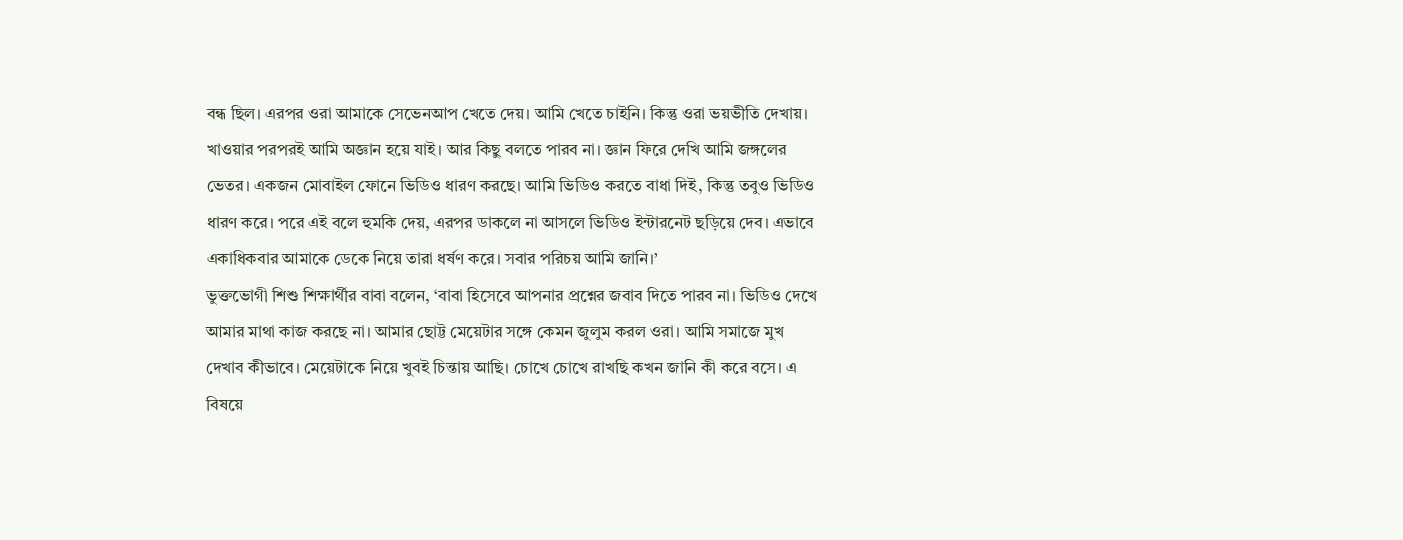বন্ধ ছিল। এরপর ওরা আমাকে সেভেনআপ খেতে দেয়। আমি খেতে চাইনি। কিন্তু ওরা ভয়ভীতি দেখায়। খাওয়ার পরপরই আমি অজ্ঞান হয়ে যাই। আর কিছু বলতে পারব না। জ্ঞান ফিরে দেখি আমি জঙ্গলের ভেতর। একজন মোবাইল ফোনে ভিডিও ধারণ করছে। আমি ভিডিও করতে বাধা দিই, কিন্তু তবুও ভিডিও ধারণ করে। পরে এই বলে হুমকি দেয়, এরপর ডাকলে না আসলে ভিডিও ইন্টারনেট ছড়িয়ে দেব। এভাবে একাধিকবার আমাকে ডেকে নিয়ে তারা ধর্ষণ করে। সবার পরিচয় আমি জানি।’
ভুক্তভোগী শিশু শিক্ষার্থীর বাবা বলেন, ‘বাবা হিসেবে আপনার প্রশ্নের জবাব দিতে পারব না। ভিডিও দেখে আমার মাথা কাজ করছে না। আমার ছোট্ট মেয়েটার সঙ্গে কেমন জুলুম করল ওরা। আমি সমাজে মুখ দেখাব কীভাবে। মেয়েটাকে নিয়ে খুবই চিন্তায় আছি। চোখে চোখে রাখছি কখন জানি কী করে বসে। এ বিষয়ে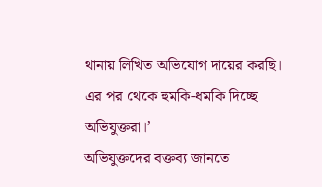থানায় লিখিত অভিযোগ দায়ের করছি। এর পর থেকে হুমকি-ধমকি দিচ্ছে অভিযুক্তরা।’
অভিযুক্তদের বক্তব্য জানতে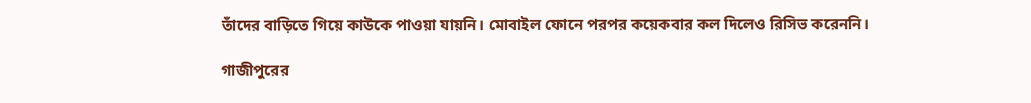তাঁদের বাড়িতে গিয়ে কাউকে পাওয়া যায়নি। মোবাইল ফোনে পরপর কয়েকবার কল দিলেও রিসিভ করেননি।

গাজীপুরের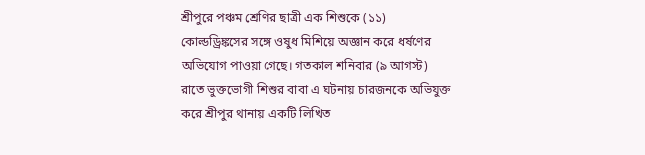শ্রীপুরে পঞ্চম শ্রেণির ছাত্রী এক শিশুকে (১১) কোল্ডড্রিঙ্কসের সঙ্গে ওষুধ মিশিয়ে অজ্ঞান করে ধর্ষণের অভিযোগ পাওয়া গেছে। গতকাল শনিবার (৯ আগস্ট) রাতে ভুক্তভোগী শিশুর বাবা এ ঘটনায় চারজনকে অভিযুক্ত করে শ্রীপুর থানায় একটি লিখিত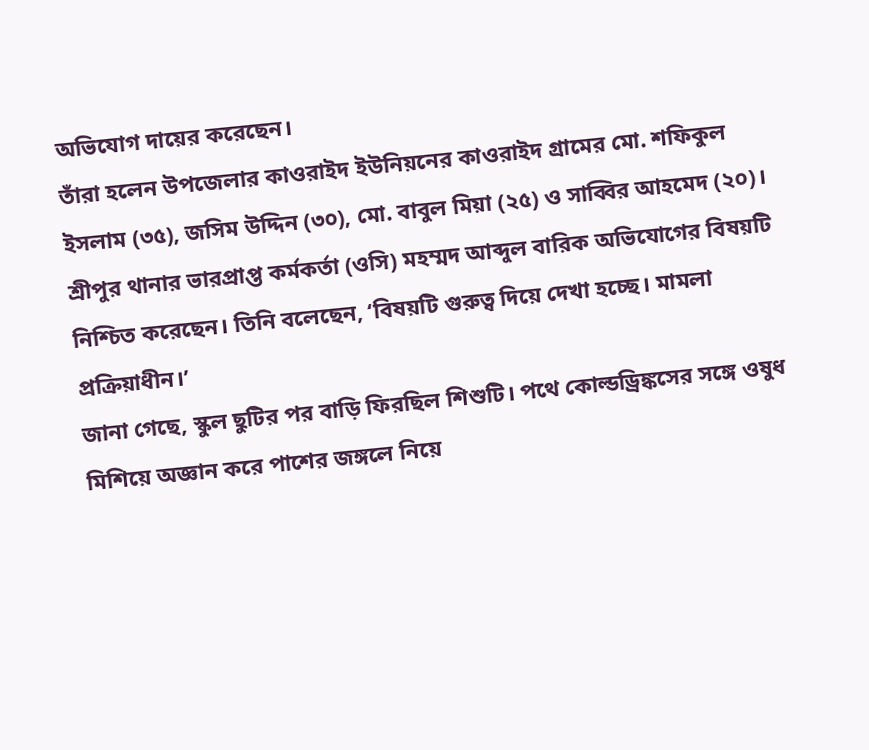অভিযোগ দায়ের করেছেন।
তাঁরা হলেন উপজেলার কাওরাইদ ইউনিয়নের কাওরাইদ গ্রামের মো. শফিকুল ইসলাম (৩৫), জসিম উদ্দিন (৩০), মো. বাবুল মিয়া (২৫) ও সাব্বির আহমেদ (২০)।
শ্রীপুর থানার ভারপ্রাপ্ত কর্মকর্তা (ওসি) মহম্মদ আব্দুল বারিক অভিযোগের বিষয়টি নিশ্চিত করেছেন। তিনি বলেছেন, ‘বিষয়টি গুরুত্ব দিয়ে দেখা হচ্ছে। মামলা প্রক্রিয়াধীন।’
জানা গেছে, স্কুল ছুটির পর বাড়ি ফিরছিল শিশুটি। পথে কোল্ডড্রিঙ্কসের সঙ্গে ওষুধ মিশিয়ে অজ্ঞান করে পাশের জঙ্গলে নিয়ে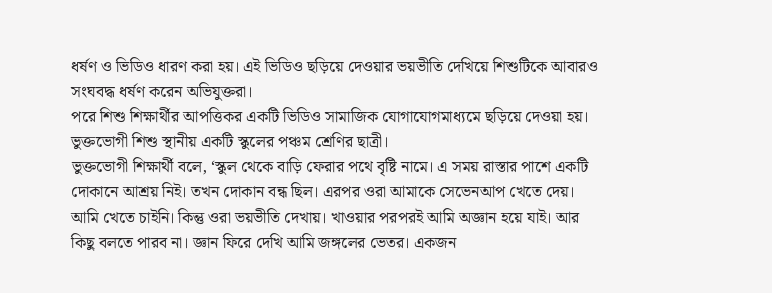ধর্ষণ ও ভিডিও ধারণ করা হয়। এই ভিডিও ছড়িয়ে দেওয়ার ভয়ভীতি দেখিয়ে শিশুটিকে আবারও সংঘবদ্ধ ধর্ষণ করেন অভিযুক্তরা।
পরে শিশু শিক্ষার্থীর আপত্তিকর একটি ভিডিও সামাজিক যোগাযোগমাধ্যমে ছড়িয়ে দেওয়া হয়। ভুক্তভোগী শিশু স্থানীয় একটি স্কুলের পঞ্চম শ্রেণির ছাত্রী।
ভুক্তভোগী শিক্ষার্থী বলে, ‘স্কুল থেকে বাড়ি ফেরার পথে বৃষ্টি নামে। এ সময় রাস্তার পাশে একটি দোকানে আশ্রয় নিই। তখন দোকান বন্ধ ছিল। এরপর ওরা আমাকে সেভেনআপ খেতে দেয়। আমি খেতে চাইনি। কিন্তু ওরা ভয়ভীতি দেখায়। খাওয়ার পরপরই আমি অজ্ঞান হয়ে যাই। আর কিছু বলতে পারব না। জ্ঞান ফিরে দেখি আমি জঙ্গলের ভেতর। একজন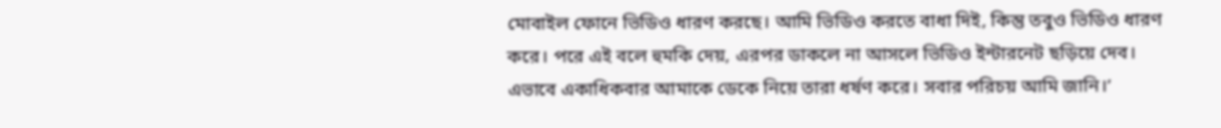মোবাইল ফোনে ভিডিও ধারণ করছে। আমি ভিডিও করতে বাধা দিই, কিন্তু তবুও ভিডিও ধারণ করে। পরে এই বলে হুমকি দেয়, এরপর ডাকলে না আসলে ভিডিও ইন্টারনেট ছড়িয়ে দেব। এভাবে একাধিকবার আমাকে ডেকে নিয়ে তারা ধর্ষণ করে। সবার পরিচয় আমি জানি।’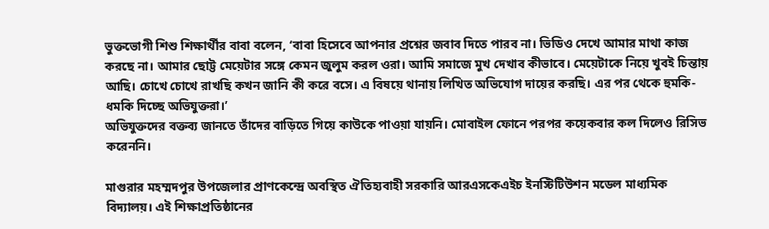ভুক্তভোগী শিশু শিক্ষার্থীর বাবা বলেন, ‘বাবা হিসেবে আপনার প্রশ্নের জবাব দিতে পারব না। ভিডিও দেখে আমার মাথা কাজ করছে না। আমার ছোট্ট মেয়েটার সঙ্গে কেমন জুলুম করল ওরা। আমি সমাজে মুখ দেখাব কীভাবে। মেয়েটাকে নিয়ে খুবই চিন্তায় আছি। চোখে চোখে রাখছি কখন জানি কী করে বসে। এ বিষয়ে থানায় লিখিত অভিযোগ দায়ের করছি। এর পর থেকে হুমকি-ধমকি দিচ্ছে অভিযুক্তরা।’
অভিযুক্তদের বক্তব্য জানতে তাঁদের বাড়িতে গিয়ে কাউকে পাওয়া যায়নি। মোবাইল ফোনে পরপর কয়েকবার কল দিলেও রিসিভ করেননি।

মাগুরার মহম্মদপুর উপজেলার প্রাণকেন্দ্রে অবস্থিত ঐতিহ্যবাহী সরকারি আরএসকেএইচ ইনস্টিটিউশন মডেল মাধ্যমিক বিদ্যালয়। এই শিক্ষাপ্রতিষ্ঠানের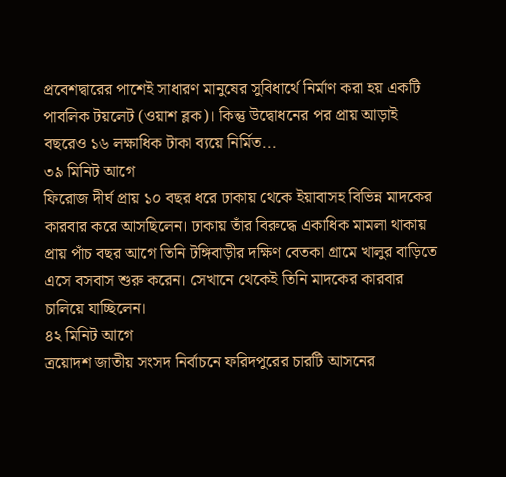প্রবেশদ্বারের পাশেই সাধারণ মানুষের সুবিধার্থে নির্মাণ করা হয় একটি পাবলিক টয়লেট (ওয়াশ ব্লক)। কিন্তু উদ্বোধনের পর প্রায় আড়াই বছরেও ১৬ লক্ষাধিক টাকা ব্যয়ে নির্মিত...
৩৯ মিনিট আগে
ফিরোজ দীর্ঘ প্রায় ১০ বছর ধরে ঢাকায় থেকে ইয়াবাসহ বিভিন্ন মাদকের কারবার করে আসছিলেন। ঢাকায় তাঁর বিরুদ্ধে একাধিক মামলা থাকায় প্রায় পাঁচ বছর আগে তিনি টঙ্গিবাড়ীর দক্ষিণ বেতকা গ্রামে খালুর বাড়িতে এসে বসবাস শুরু করেন। সেখানে থেকেই তিনি মাদকের কারবার চালিয়ে যাচ্ছিলেন।
৪২ মিনিট আগে
ত্রয়োদশ জাতীয় সংসদ নির্বাচনে ফরিদপুরের চারটি আসনের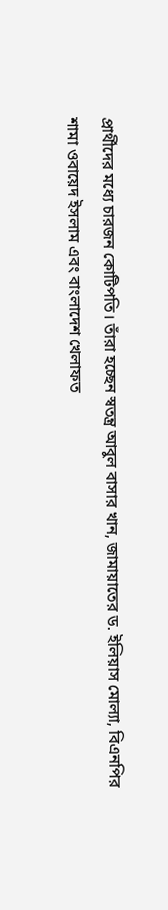প্রার্থীদের মধ্যে চারজন কোটিপতি। তাঁরা হচ্ছেন স্বতন্ত্র আবুল বাসার খান, জামায়াতের ড. ইলিয়াস মোল্যা, বিএনপির শামা ওবায়েদ ইসলাম এবং বাংলাদেশ খেলাফত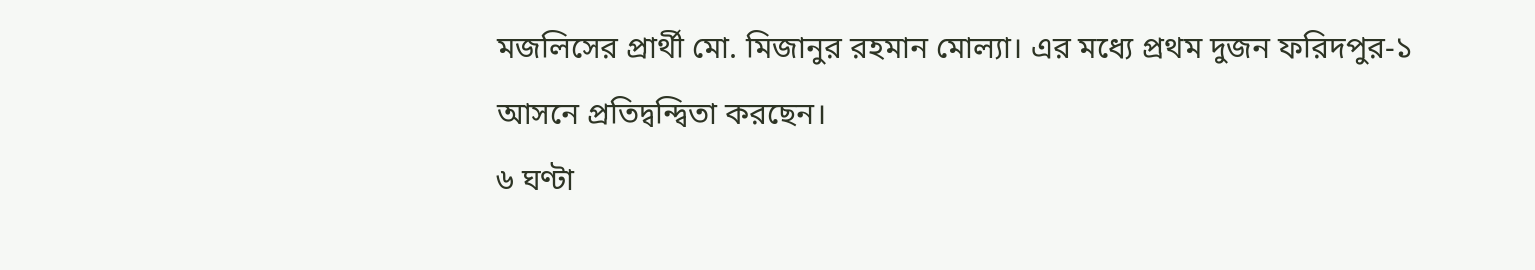মজলিসের প্রার্থী মো. মিজানুর রহমান মোল্যা। এর মধ্যে প্রথম দুজন ফরিদপুর-১ আসনে প্রতিদ্বন্দ্বিতা করছেন।
৬ ঘণ্টা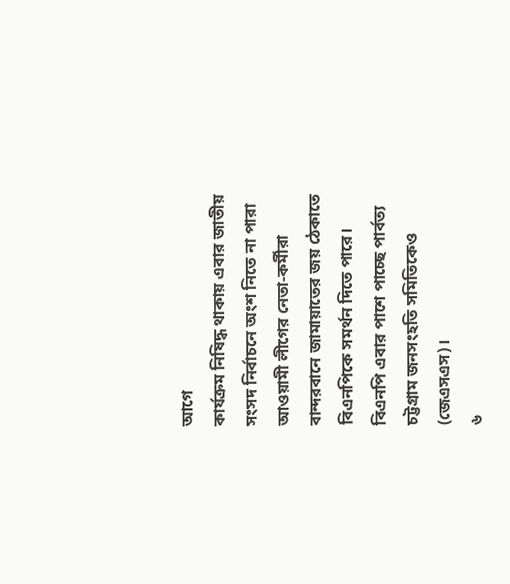আগে
কার্যক্রম নিষিদ্ধ থাকায় এবার জাতীয় সংসদ নির্বাচনে অংশ নিতে না পারা আওয়ামী লীগের নেতা-কর্মীরা বান্দরবানে জামায়াতের জয় ঠেকাতে বিএনপিকে সমর্থন দিতে পারে। বিএনপি এবার পাশে পাচ্ছে পার্বত্য চট্টগ্রাম জনসংহতি সমিতিকেও (জেএসএস)।
৬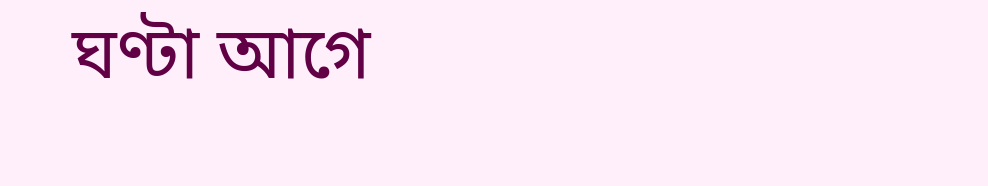ঘণ্টা আগে